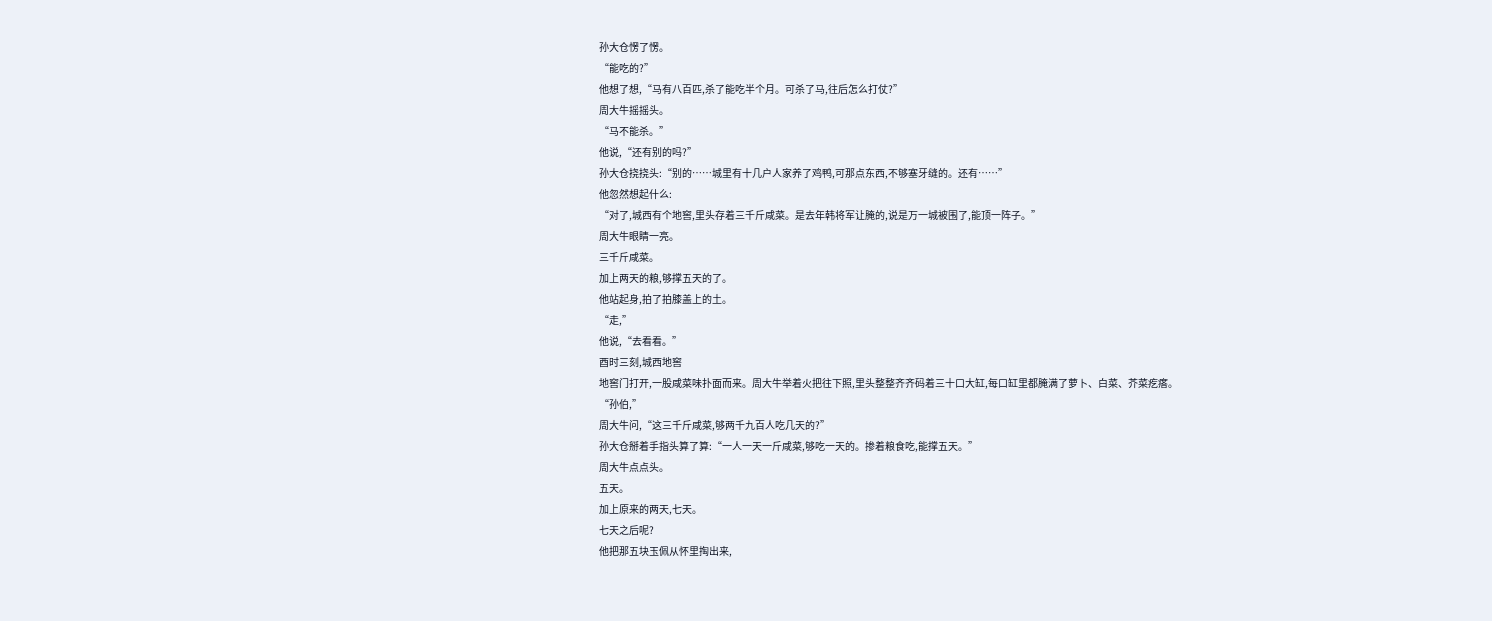孙大仓愣了愣。
“能吃的?”
他想了想,“马有八百匹,杀了能吃半个月。可杀了马,往后怎么打仗?”
周大牛摇摇头。
“马不能杀。”
他说,“还有别的吗?”
孙大仓挠挠头:“别的……城里有十几户人家养了鸡鸭,可那点东西,不够塞牙缝的。还有……”
他忽然想起什么:
“对了,城西有个地窖,里头存着三千斤咸菜。是去年韩将军让腌的,说是万一城被围了,能顶一阵子。”
周大牛眼睛一亮。
三千斤咸菜。
加上两天的粮,够撑五天的了。
他站起身,拍了拍膝盖上的土。
“走,”
他说,“去看看。”
酉时三刻,城西地窖
地窖门打开,一股咸菜味扑面而来。周大牛举着火把往下照,里头整整齐齐码着三十口大缸,每口缸里都腌满了萝卜、白菜、芥菜疙瘩。
“孙伯,”
周大牛问,“这三千斤咸菜,够两千九百人吃几天的?”
孙大仓掰着手指头算了算:“一人一天一斤咸菜,够吃一天的。掺着粮食吃,能撑五天。”
周大牛点点头。
五天。
加上原来的两天,七天。
七天之后呢?
他把那五块玉佩从怀里掏出来,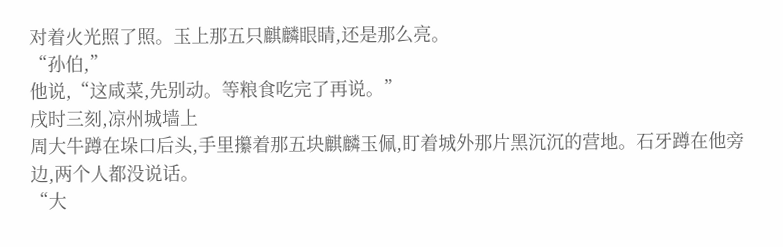对着火光照了照。玉上那五只麒麟眼睛,还是那么亮。
“孙伯,”
他说,“这咸菜,先别动。等粮食吃完了再说。”
戌时三刻,凉州城墙上
周大牛蹲在垛口后头,手里攥着那五块麒麟玉佩,盯着城外那片黑沉沉的营地。石牙蹲在他旁边,两个人都没说话。
“大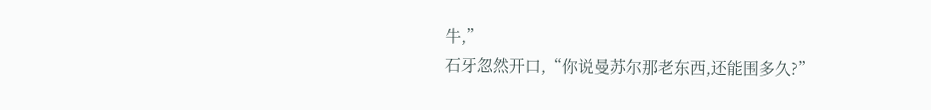牛,”
石牙忽然开口,“你说曼苏尔那老东西,还能围多久?”